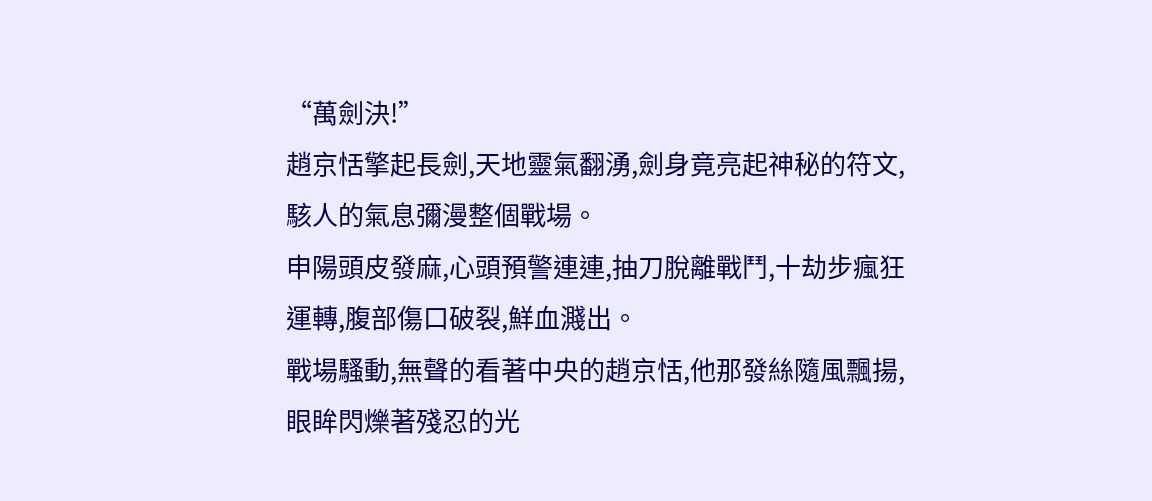“萬劍決!”
趙京恬擎起長劍,天地靈氣翻湧,劍身竟亮起神秘的符文,駭人的氣息彌漫整個戰場。
申陽頭皮發麻,心頭預警連連,抽刀脫離戰鬥,十劫步瘋狂運轉,腹部傷口破裂,鮮血濺出。
戰場騷動,無聲的看著中央的趙京恬,他那發絲隨風飄揚,眼眸閃爍著殘忍的光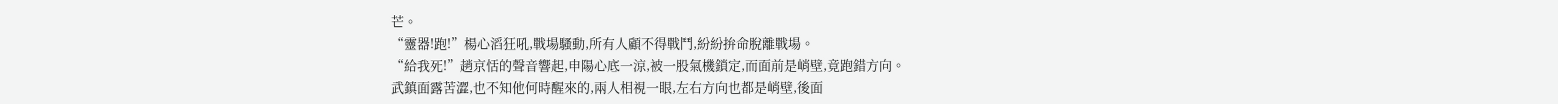芒。
“靈器!跑!”楊心滔狂吼,戰場騷動,所有人顧不得戰鬥,紛紛拚命脫離戰場。
“給我死!”趙京恬的聲音響起,申陽心底一涼,被一股氣機鎖定,而面前是峭壁,竟跑錯方向。
武鎮面露苦澀,也不知他何時醒來的,兩人相視一眼,左右方向也都是峭壁,後面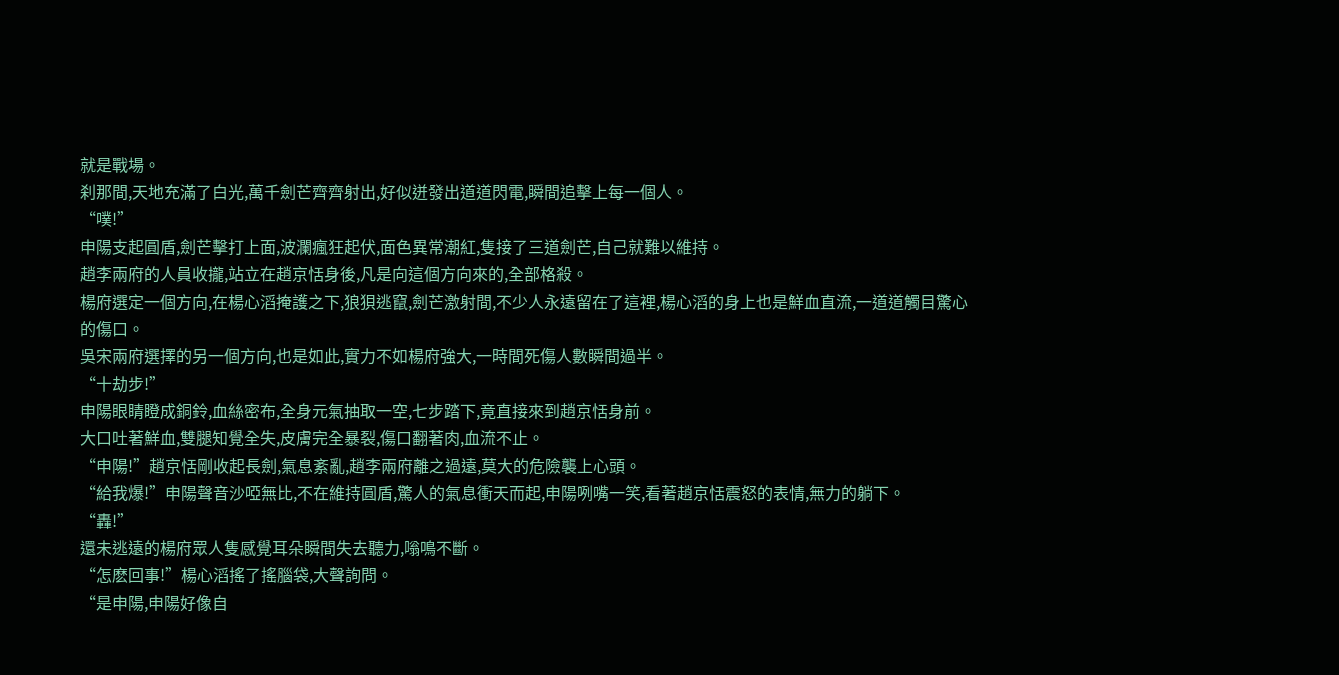就是戰場。
刹那間,天地充滿了白光,萬千劍芒齊齊射出,好似迸發出道道閃電,瞬間追擊上每一個人。
“噗!”
申陽支起圓盾,劍芒擊打上面,波瀾瘋狂起伏,面色異常潮紅,隻接了三道劍芒,自己就難以維持。
趙李兩府的人員收攏,站立在趙京恬身後,凡是向這個方向來的,全部格殺。
楊府選定一個方向,在楊心滔掩護之下,狼狽逃竄,劍芒激射間,不少人永遠留在了這裡,楊心滔的身上也是鮮血直流,一道道觸目驚心的傷口。
吳宋兩府選擇的另一個方向,也是如此,實力不如楊府強大,一時間死傷人數瞬間過半。
“十劫步!”
申陽眼睛瞪成銅鈴,血絲密布,全身元氣抽取一空,七步踏下,竟直接來到趙京恬身前。
大口吐著鮮血,雙腿知覺全失,皮膚完全暴裂,傷口翻著肉,血流不止。
“申陽!”趙京恬剛收起長劍,氣息紊亂,趙李兩府離之過遠,莫大的危險襲上心頭。
“給我爆!”申陽聲音沙啞無比,不在維持圓盾,驚人的氣息衝天而起,申陽咧嘴一笑,看著趙京恬震怒的表情,無力的躺下。
“轟!”
還未逃遠的楊府眾人隻感覺耳朵瞬間失去聽力,嗡鳴不斷。
“怎麽回事!”楊心滔搖了搖腦袋,大聲詢問。
“是申陽,申陽好像自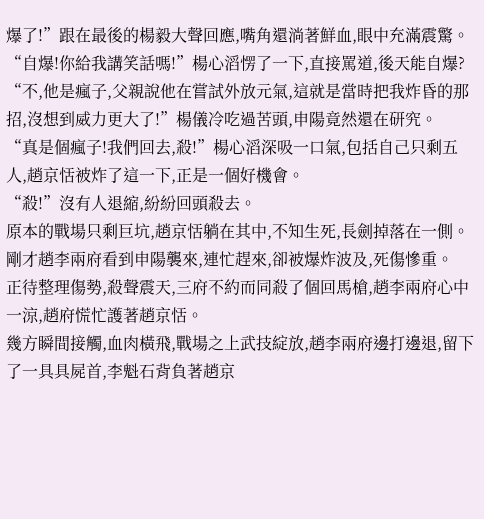爆了!”跟在最後的楊毅大聲回應,嘴角還淌著鮮血,眼中充滿震驚。
“自爆!你給我講笑話嗎!”楊心滔愣了一下,直接罵道,後天能自爆?
“不,他是瘋子,父親說他在嘗試外放元氣,這就是當時把我炸昏的那招,沒想到威力更大了!”楊儀冷吃過苦頭,申陽竟然還在研究。
“真是個瘋子!我們回去,殺!”楊心滔深吸一口氣,包括自己只剩五人,趙京恬被炸了這一下,正是一個好機會。
“殺!”沒有人退縮,紛紛回頭殺去。
原本的戰場只剩巨坑,趙京恬躺在其中,不知生死,長劍掉落在一側。
剛才趙李兩府看到申陽襲來,連忙趕來,卻被爆炸波及,死傷慘重。
正待整理傷勢,殺聲震天,三府不約而同殺了個回馬槍,趙李兩府心中一涼,趙府慌忙護著趙京恬。
幾方瞬間接觸,血肉橫飛,戰場之上武技綻放,趙李兩府邊打邊退,留下了一具具屍首,李魁石背負著趙京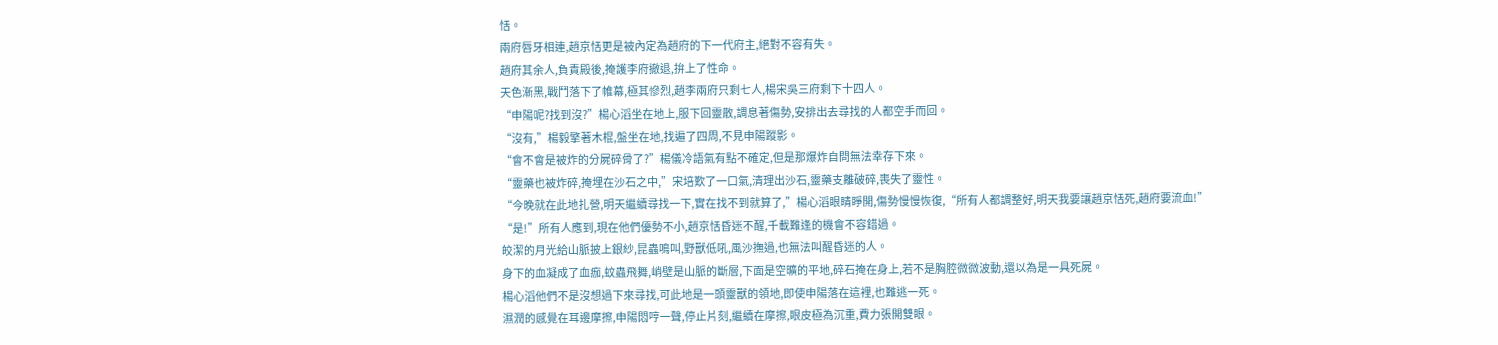恬。
兩府唇牙相連,趙京恬更是被內定為趙府的下一代府主,絕對不容有失。
趙府其余人,負責殿後,掩護李府撤退,拚上了性命。
天色漸黑,戰鬥落下了帷幕,極其慘烈,趙李兩府只剩七人,楊宋吳三府剩下十四人。
“申陽呢?找到沒?”楊心滔坐在地上,服下回靈散,調息著傷勢,安排出去尋找的人都空手而回。
“沒有,”楊毅擎著木棍,盤坐在地,找遍了四周,不見申陽蹤影。
“會不會是被炸的分屍碎骨了?”楊儀冷語氣有點不確定,但是那爆炸自問無法幸存下來。
“靈藥也被炸碎,掩埋在沙石之中,”宋培歎了一口氣,清理出沙石,靈藥支離破碎,喪失了靈性。
“今晚就在此地扎營,明天繼續尋找一下,實在找不到就算了,”楊心滔眼睛睜開,傷勢慢慢恢復,“所有人都調整好,明天我要讓趙京恬死,趙府要流血!”
“是!”所有人應到,現在他們優勢不小,趙京恬昏迷不醒,千載難逢的機會不容錯過。
皎潔的月光給山脈披上銀紗,昆蟲鳴叫,野獸低吼,風沙撫過,也無法叫醒昏迷的人。
身下的血凝成了血痂,蚊蟲飛舞,峭壁是山脈的斷層,下面是空曠的平地,碎石掩在身上,若不是胸腔微微波動,還以為是一具死屍。
楊心滔他們不是沒想過下來尋找,可此地是一頭靈獸的領地,即使申陽落在這裡,也難逃一死。
濕潤的感覺在耳邊摩擦,申陽悶哼一聲,停止片刻,繼續在摩擦,眼皮極為沉重,費力張開雙眼。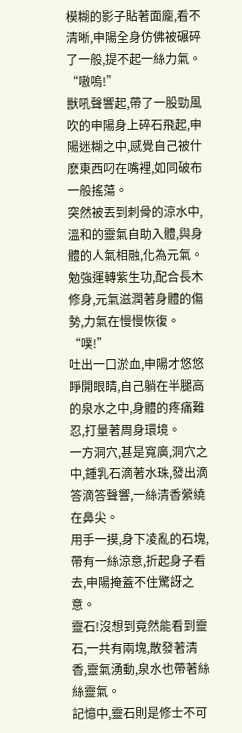模糊的影子貼著面龐,看不清晰,申陽全身仿佛被碾碎了一般,提不起一絲力氣。
“嗷嗚!”
獸吼聲響起,帶了一股勁風吹的申陽身上碎石飛起,申陽迷糊之中,感覺自己被什麽東西叼在嘴裡,如同破布一般搖蕩。
突然被丟到刺骨的涼水中,溫和的靈氣自助入體,與身體的人氣相融,化為元氣。
勉強運轉紫生功,配合長木修身,元氣滋潤著身體的傷勢,力氣在慢慢恢復。
“噗!”
吐出一口淤血,申陽才悠悠睜開眼睛,自己躺在半腿高的泉水之中,身體的疼痛難忍,打量著周身環境。
一方洞穴,甚是寬廣,洞穴之中,鍾乳石滴著水珠,發出滴答滴答聲響,一絲清香縈繞在鼻尖。
用手一摸,身下凌亂的石塊,帶有一絲涼意,折起身子看去,申陽掩蓋不住驚訝之意。
靈石!沒想到竟然能看到靈石,一共有兩塊,散發著清香,靈氣湧動,泉水也帶著絲絲靈氣。
記憶中,靈石則是修士不可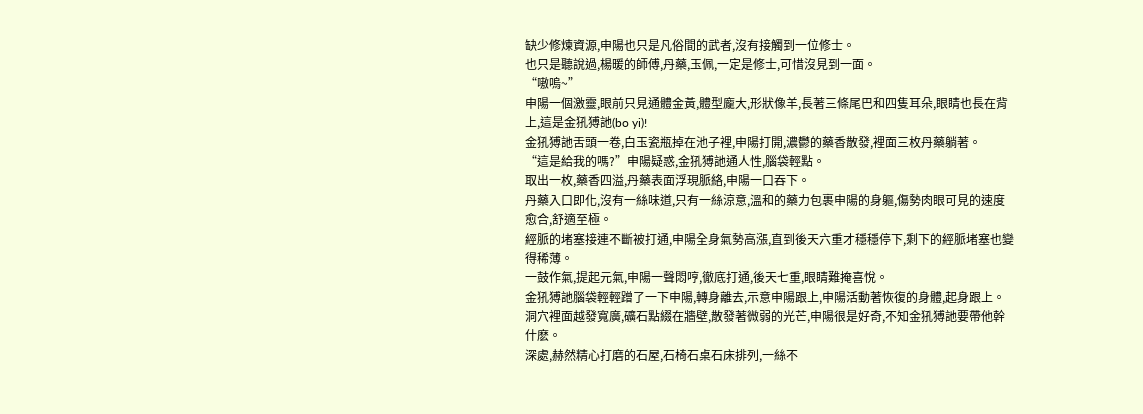缺少修煉資源,申陽也只是凡俗間的武者,沒有接觸到一位修士。
也只是聽說過,楊暖的師傅,丹藥,玉佩,一定是修士,可惜沒見到一面。
“嗷嗚~”
申陽一個激靈,眼前只見通體金黃,體型龐大,形狀像羊,長著三條尾巴和四隻耳朵,眼睛也長在背上,這是金犼猼訑(bo yi)!
金犼猼訑舌頭一卷,白玉瓷瓶掉在池子裡,申陽打開,濃鬱的藥香散發,裡面三枚丹藥躺著。
“這是給我的嗎?”申陽疑惑,金犼猼訑通人性,腦袋輕點。
取出一枚,藥香四溢,丹藥表面浮現脈絡,申陽一口吞下。
丹藥入口即化,沒有一絲味道,只有一絲涼意,溫和的藥力包裹申陽的身軀,傷勢肉眼可見的速度愈合,舒適至極。
經脈的堵塞接連不斷被打通,申陽全身氣勢高漲,直到後天六重才穩穩停下,剩下的經脈堵塞也變得稀薄。
一鼓作氣,提起元氣,申陽一聲悶哼,徹底打通,後天七重,眼睛難掩喜悅。
金犼猼訑腦袋輕輕蹭了一下申陽,轉身離去,示意申陽跟上,申陽活動著恢復的身體,起身跟上。
洞穴裡面越發寬廣,礦石點綴在牆壁,散發著微弱的光芒,申陽很是好奇,不知金犼猼訑要帶他幹什麽。
深處,赫然精心打磨的石屋,石椅石桌石床排列,一絲不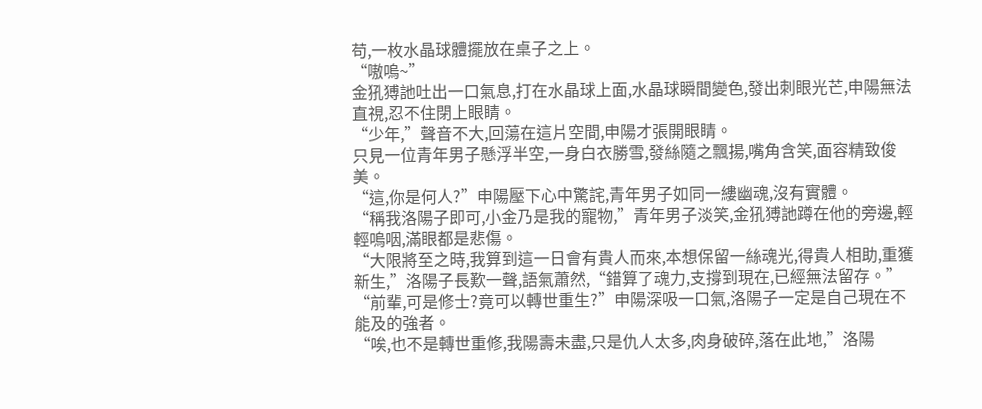苟,一枚水晶球體擺放在桌子之上。
“嗷嗚~”
金犼猼訑吐出一口氣息,打在水晶球上面,水晶球瞬間變色,發出刺眼光芒,申陽無法直視,忍不住閉上眼睛。
“少年,”聲音不大,回蕩在這片空間,申陽才張開眼睛。
只見一位青年男子懸浮半空,一身白衣勝雪,發絲隨之飄揚,嘴角含笑,面容精致俊美。
“這,你是何人?”申陽壓下心中驚詫,青年男子如同一縷幽魂,沒有實體。
“稱我洛陽子即可,小金乃是我的寵物,”青年男子淡笑,金犼猼訑蹲在他的旁邊,輕輕嗚咽,滿眼都是悲傷。
“大限將至之時,我算到這一日會有貴人而來,本想保留一絲魂光,得貴人相助,重獲新生,”洛陽子長歎一聲,語氣蕭然,“錯算了魂力,支撐到現在,已經無法留存。”
“前輩,可是修士?竟可以轉世重生?”申陽深吸一口氣,洛陽子一定是自己現在不能及的強者。
“唉,也不是轉世重修,我陽壽未盡,只是仇人太多,肉身破碎,落在此地,”洛陽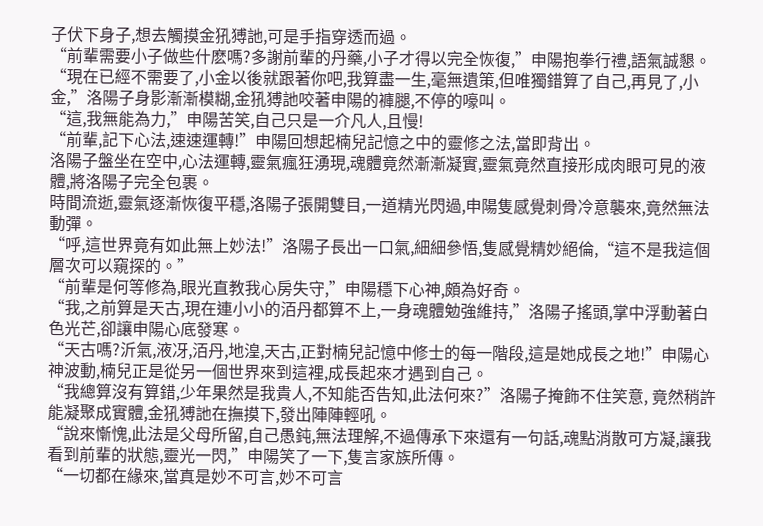子伏下身子,想去觸摸金犼猼訑,可是手指穿透而過。
“前輩需要小子做些什麽嗎?多謝前輩的丹藥,小子才得以完全恢復,”申陽抱拳行禮,語氣誠懇。
“現在已經不需要了,小金以後就跟著你吧,我算盡一生,毫無遺策,但唯獨錯算了自己,再見了,小金,”洛陽子身影漸漸模糊,金犼猼訑咬著申陽的褲腿,不停的嚎叫。
“這,我無能為力,”申陽苦笑,自己只是一介凡人,且慢!
“前輩,記下心法,速速運轉!”申陽回想起楠兒記憶之中的靈修之法,當即背出。
洛陽子盤坐在空中,心法運轉,靈氣瘋狂湧現,魂體竟然漸漸凝實,靈氣竟然直接形成肉眼可見的液體,將洛陽子完全包裹。
時間流逝,靈氣逐漸恢復平穩,洛陽子張開雙目,一道精光閃過,申陽隻感覺刺骨冷意襲來,竟然無法動彈。
“呼,這世界竟有如此無上妙法!”洛陽子長出一口氣,細細參悟,隻感覺精妙絕倫,“這不是我這個層次可以窺探的。”
“前輩是何等修為,眼光直教我心房失守,”申陽穩下心神,頗為好奇。
“我,之前算是天古,現在連小小的洦丹都算不上,一身魂體勉強維持,”洛陽子搖頭,掌中浮動著白色光芒,卻讓申陽心底發寒。
“天古嗎?沂氣,液冴,洦丹,地湟,天古,正對楠兒記憶中修士的每一階段,這是她成長之地!”申陽心神波動,楠兒正是從另一個世界來到這裡,成長起來才遇到自己。
“我總算沒有算錯,少年果然是我貴人,不知能否告知,此法何來?”洛陽子掩飾不住笑意, 竟然稍許能凝聚成實體,金犼猼訑在撫摸下,發出陣陣輕吼。
“說來慚愧,此法是父母所留,自己愚鈍,無法理解,不過傳承下來還有一句話,魂點消散可方凝,讓我看到前輩的狀態,靈光一閃,”申陽笑了一下,隻言家族所傳。
“一切都在緣來,當真是妙不可言,妙不可言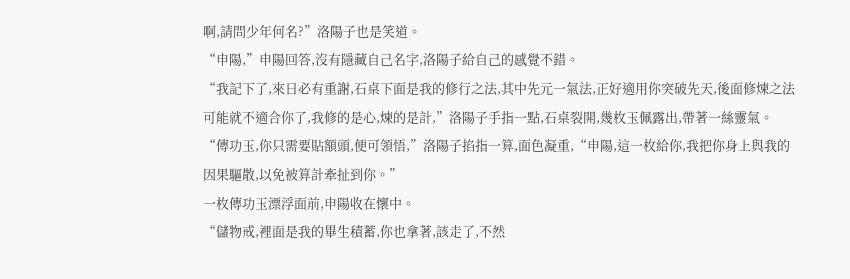啊,請問少年何名?”洛陽子也是笑道。
“申陽,”申陽回答,沒有隱藏自己名字,洛陽子給自己的感覺不錯。
“我記下了,來日必有重謝,石桌下面是我的修行之法,其中先元一氣法,正好適用你突破先天,後面修煉之法可能就不適合你了,我修的是心,煉的是計,”洛陽子手指一點,石桌裂開,幾枚玉佩露出,帶著一絲靈氣。
“傳功玉,你只需要貼額頭,便可領悟,”洛陽子掐指一算,面色凝重,“申陽,這一枚給你,我把你身上與我的因果驅散,以免被算計牽扯到你。”
一枚傳功玉漂浮面前,申陽收在懷中。
“儲物戒,裡面是我的畢生積蓄,你也拿著,該走了,不然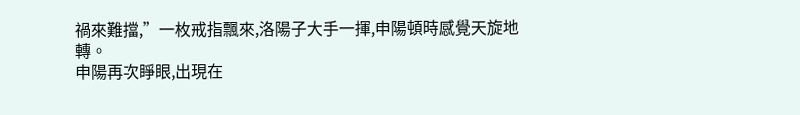禍來難擋,”一枚戒指飄來,洛陽子大手一揮,申陽頓時感覺天旋地轉。
申陽再次睜眼,出現在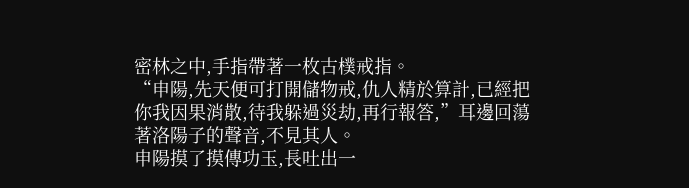密林之中,手指帶著一枚古樸戒指。
“申陽,先天便可打開儲物戒,仇人精於算計,已經把你我因果消散,待我躲過災劫,再行報答,”耳邊回蕩著洛陽子的聲音,不見其人。
申陽摸了摸傳功玉,長吐出一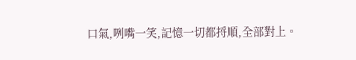口氣,咧嘴一笑,記憶一切都捋順,全部對上。